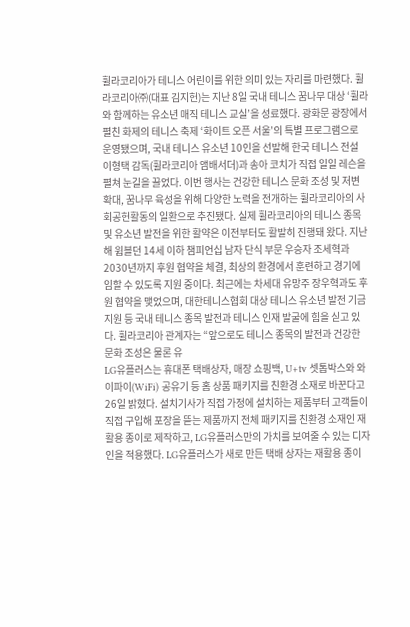휠라코리아가 테니스 어린이를 위한 의미 있는 자리를 마련했다. 휠라코리아㈜(대표 김지헌)는 지난 8일 국내 테니스 꿈나무 대상 ‘휠라와 함께하는 유소년 매직 테니스 교실’을 성료했다. 광화문 광장에서 펼친 화제의 테니스 축제 ‘화이트 오픈 서울’의 특별 프로그램으로 운영됐으며, 국내 테니스 유소년 10인을 선발해 한국 테니스 전설 이형택 감독(휠라코리아 앰배서더)과 송아 코치가 직접 일일 레슨을 펼쳐 눈길을 끌었다. 이번 행사는 건강한 테니스 문화 조성 및 저변 확대, 꿈나무 육성을 위해 다양한 노력을 전개하는 휠라코리아의 사회공헌활동의 일환으로 추진됐다. 실제 휠라코리아의 테니스 종목 및 유소년 발전을 위한 활약은 이전부터도 활발히 진행돼 왔다. 지난해 윔블던 14세 이하 챔피언십 남자 단식 부문 우승자 조세혁과 2030년까지 후원 협약을 체결, 최상의 환경에서 훈련하고 경기에 임할 수 있도록 지원 중이다. 최근에는 차세대 유망주 장우혁과도 후원 협약을 맺었으며, 대한테니스협회 대상 테니스 유소년 발전 기금 지원 등 국내 테니스 종목 발전과 테니스 인재 발굴에 힘을 싣고 있다. 휠라코리아 관계자는 “앞으로도 테니스 종목의 발전과 건강한 문화 조성은 물론 유
LG유플러스는 휴대폰 택배상자, 매장 쇼핑백, U+tv 셋톱박스와 와이파이(WiFi) 공유기 등 홈 상품 패키지를 친환경 소재로 바꾼다고 26일 밝혔다. 설치기사가 직접 가정에 설치하는 제품부터 고객들이 직접 구입해 포장을 뜯는 제품까지 전체 패키지를 친환경 소재인 재활용 종이로 제작하고, LG유플러스만의 가치를 보여줄 수 있는 디자인을 적용했다. LG유플러스가 새로 만든 택배 상자는 재활용 종이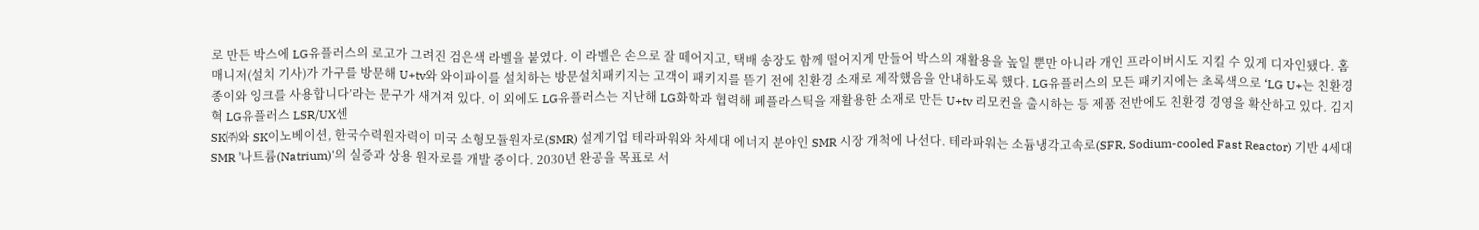로 만든 박스에 LG유플러스의 로고가 그려진 검은색 라벨을 붙였다. 이 라벨은 손으로 잘 떼어지고, 택배 송장도 함께 떨어지게 만들어 박스의 재활용을 높일 뿐만 아니라 개인 프라이버시도 지킬 수 있게 디자인됐다. 홈 매니저(설치 기사)가 가구를 방문해 U+tv와 와이파이를 설치하는 방문설치패키지는 고객이 패키지를 뜯기 전에 친환경 소재로 제작했음을 안내하도록 했다. LG유플러스의 모든 패키지에는 초록색으로 ‘LG U+는 친환경 종이와 잉크를 사용합니다’라는 문구가 새겨져 있다. 이 외에도 LG유플러스는 지난해 LG화학과 협력해 폐플라스틱을 재활용한 소재로 만든 U+tv 리모컨을 출시하는 등 제품 전반에도 친환경 경영을 확산하고 있다. 김지혁 LG유플러스 LSR/UX센
SK㈜와 SK이노베이션, 한국수력원자력이 미국 소형모듈원자로(SMR) 설계기업 테라파워와 차세대 에너지 분야인 SMR 시장 개척에 나선다. 테라파워는 소듐냉각고속로(SFR, Sodium-cooled Fast Reactor) 기반 4세대 SMR '나트륨(Natrium)'의 실증과 상용 원자로를 개발 중이다. 2030년 완공을 목표로 서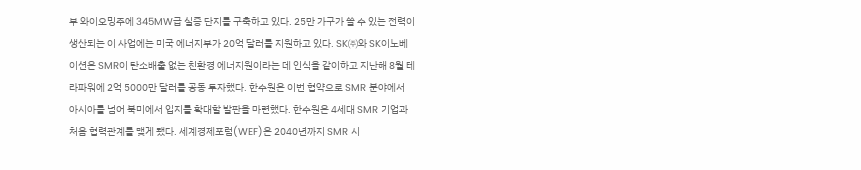부 와이오밍주에 345MW급 실증 단지를 구축하고 있다. 25만 가구가 쓸 수 있는 전력이 생산되는 이 사업에는 미국 에너지부가 20억 달러를 지원하고 있다. SK㈜와 SK이노베이션은 SMR이 탄소배출 없는 친환경 에너지원이라는 데 인식을 같이하고 지난해 8월 테라파워에 2억 5000만 달러를 공동 투자했다. 한수원은 이번 협약으로 SMR 분야에서 아시아를 넘어 북미에서 입지를 확대할 발판을 마련했다. 한수원은 4세대 SMR 기업과 처음 협력관계를 맺게 됐다. 세계경제포럼(WEF)은 2040년까지 SMR 시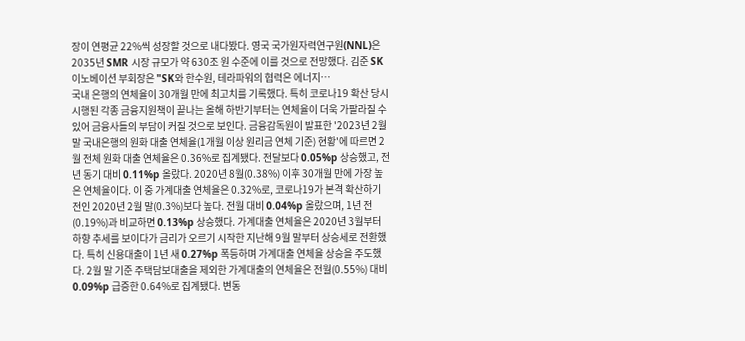장이 연평균 22%씩 성장할 것으로 내다봤다. 영국 국가원자력연구원(NNL)은 2035년 SMR 시장 규모가 약 630조 원 수준에 이를 것으로 전망했다. 김준 SK이노베이션 부회장은 "SK와 한수원, 테라파워의 협력은 에너지…
국내 은행의 연체율이 30개월 만에 최고치를 기록했다. 특히 코로나19 확산 당시 시행된 각종 금융지원책이 끝나는 올해 하반기부터는 연체율이 더욱 가팔라질 수 있어 금융사들의 부담이 커질 것으로 보인다. 금융감독원이 발표한 '2023년 2월 말 국내은행의 원화 대출 연체율(1개월 이상 원리금 연체 기준) 현황'에 따르면 2월 전체 원화 대출 연체율은 0.36%로 집계됐다. 전달보다 0.05%p 상승했고, 전년 동기 대비 0.11%p 올랐다. 2020년 8월(0.38%) 이후 30개월 만에 가장 높은 연체율이다. 이 중 가계대출 연체율은 0.32%로, 코로나19가 본격 확산하기 전인 2020년 2월 말(0.3%)보다 높다. 전월 대비 0.04%p 올랐으며, 1년 전(0.19%)과 비교하면 0.13%p 상승했다. 가계대출 연체율은 2020년 3월부터 하향 추세를 보이다가 금리가 오르기 시작한 지난해 9월 말부터 상승세로 전환했다. 특히 신용대출이 1년 새 0.27%p 폭등하며 가계대출 연체율 상승을 주도했다. 2월 말 기준 주택담보대출을 제외한 가계대출의 연체율은 전월(0.55%) 대비 0.09%p 급증한 0.64%로 집계됐다. 변동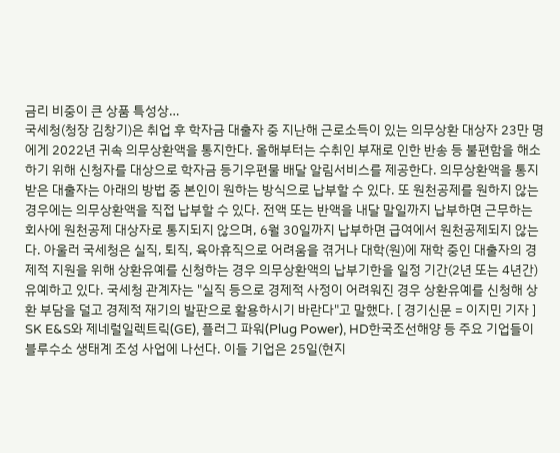금리 비중이 큰 상품 특성상…
국세청(청장 김창기)은 취업 후 학자금 대출자 중 지난해 근로소득이 있는 의무상환 대상자 23만 명에게 2022년 귀속 의무상환액을 통지한다. 올해부터는 수취인 부재로 인한 반송 등 불편함을 해소하기 위해 신청자를 대상으로 학자금 등기우편물 배달 알림서비스를 제공한다. 의무상환액을 통지받은 대출자는 아래의 방법 중 본인이 원하는 방식으로 납부할 수 있다. 또 원천공제를 원하지 않는 경우에는 의무상환액을 직접 납부할 수 있다. 전액 또는 반액을 내달 말일까지 납부하면 근무하는 회사에 원천공제 대상자로 통지되지 않으며, 6월 30일까지 납부하면 급여에서 원천공제되지 않는다. 아울러 국세청은 실직, 퇴직, 육아휴직으로 어려움을 겪거나 대학(원)에 재학 중인 대출자의 경제적 지원을 위해 상환유예를 신청하는 경우 의무상환액의 납부기한을 일정 기간(2년 또는 4년간) 유예하고 있다. 국세청 관계자는 "실직 등으로 경제적 사정이 어려워진 경우 상환유예를 신청해 상환 부담을 덜고 경제적 재기의 발판으로 활용하시기 바란다"고 말했다. [ 경기신문 = 이지민 기자 ]
SK E&S와 제네럴일렉트릭(GE), 플러그 파워(Plug Power), HD한국조선해양 등 주요 기업들이 블루수소 생태계 조성 사업에 나선다. 이들 기업은 25일(현지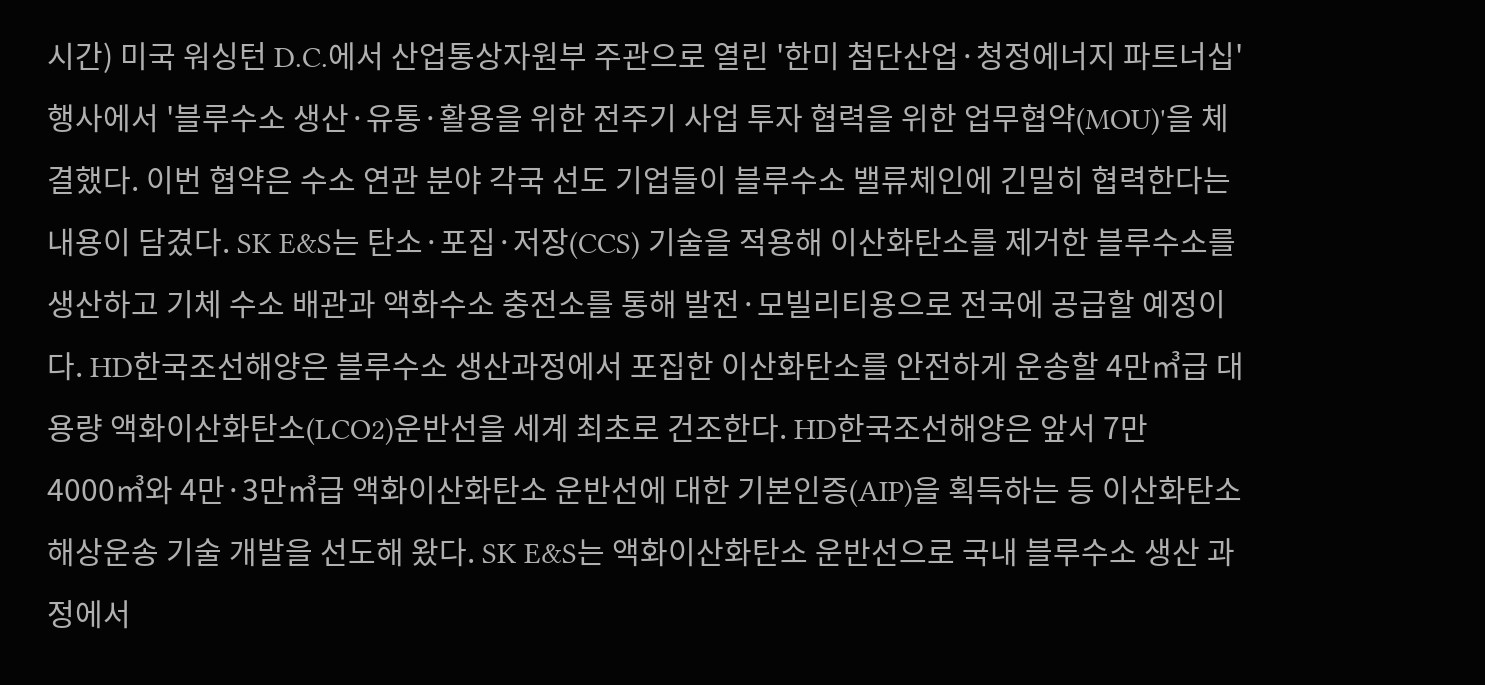시간) 미국 워싱턴 D.C.에서 산업통상자원부 주관으로 열린 '한미 첨단산업·청정에너지 파트너십' 행사에서 '블루수소 생산·유통·활용을 위한 전주기 사업 투자 협력을 위한 업무협약(MOU)'을 체결했다. 이번 협약은 수소 연관 분야 각국 선도 기업들이 블루수소 밸류체인에 긴밀히 협력한다는 내용이 담겼다. SK E&S는 탄소·포집·저장(CCS) 기술을 적용해 이산화탄소를 제거한 블루수소를 생산하고 기체 수소 배관과 액화수소 충전소를 통해 발전·모빌리티용으로 전국에 공급할 예정이다. HD한국조선해양은 블루수소 생산과정에서 포집한 이산화탄소를 안전하게 운송할 4만㎥급 대용량 액화이산화탄소(LCO2)운반선을 세계 최초로 건조한다. HD한국조선해양은 앞서 7만 4000㎥와 4만·3만㎥급 액화이산화탄소 운반선에 대한 기본인증(AIP)을 획득하는 등 이산화탄소 해상운송 기술 개발을 선도해 왔다. SK E&S는 액화이산화탄소 운반선으로 국내 블루수소 생산 과정에서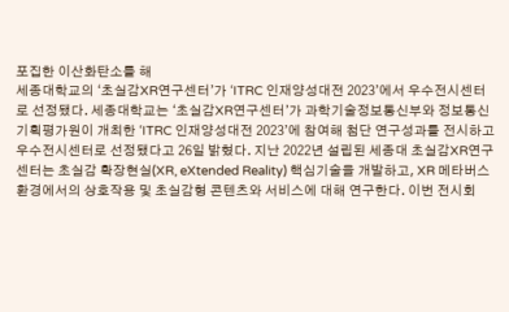포집한 이산화탄소를 해
세종대학교의 ‘초실감XR연구센터’가 ‘ITRC 인재양성대전 2023’에서 우수전시센터로 선정됐다. 세종대학교는 ‘초실감XR연구센터’가 과학기술정보통신부와 정보통신기획평가원이 개최한 ‘ITRC 인재양성대전 2023’에 참여해 첨단 연구성과를 전시하고 우수전시센터로 선정됐다고 26일 밝혔다. 지난 2022년 설립된 세종대 초실감XR연구센터는 초실감 확장현실(XR, eXtended Reality) 핵심기술을 개발하고, XR 메타버스 환경에서의 상호작용 및 초실감형 콘텐츠와 서비스에 대해 연구한다. 이번 전시회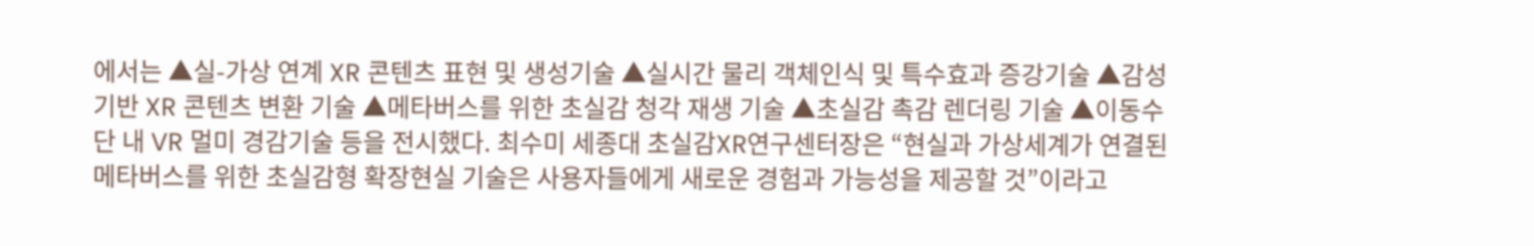에서는 ▲실-가상 연계 XR 콘텐츠 표현 및 생성기술 ▲실시간 물리 객체인식 및 특수효과 증강기술 ▲감성기반 XR 콘텐츠 변환 기술 ▲메타버스를 위한 초실감 청각 재생 기술 ▲초실감 촉감 렌더링 기술 ▲이동수단 내 VR 멀미 경감기술 등을 전시했다. 최수미 세종대 초실감XR연구센터장은 “현실과 가상세계가 연결된 메타버스를 위한 초실감형 확장현실 기술은 사용자들에게 새로운 경험과 가능성을 제공할 것”이라고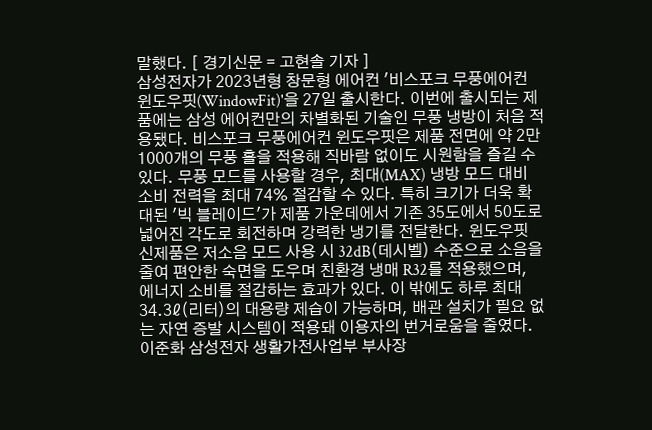말했다. [ 경기신문 = 고현솔 기자 ]
삼성전자가 2023년형 창문형 에어컨 '비스포크 무풍에어컨 윈도우핏(WindowFit)'을 27일 출시한다. 이번에 출시되는 제품에는 삼성 에어컨만의 차별화된 기술인 무풍 냉방이 처음 적용됐다. 비스포크 무풍에어컨 윈도우핏은 제품 전면에 약 2만 1000개의 무풍 홀을 적용해 직바람 없이도 시원함을 즐길 수 있다. 무풍 모드를 사용할 경우, 최대(MAX) 냉방 모드 대비 소비 전력을 최대 74% 절감할 수 있다. 특히 크기가 더욱 확대된 '빅 블레이드'가 제품 가운데에서 기존 35도에서 50도로 넓어진 각도로 회전하며 강력한 냉기를 전달한다. 윈도우핏 신제품은 저소음 모드 사용 시 32dB(데시벨) 수준으로 소음을 줄여 편안한 숙면을 도우며 친환경 냉매 R32를 적용했으며, 에너지 소비를 절감하는 효과가 있다. 이 밖에도 하루 최대 34.3ℓ(리터)의 대용량 제습이 가능하며, 배관 설치가 필요 없는 자연 증발 시스템이 적용돼 이용자의 번거로움을 줄였다. 이준화 삼성전자 생활가전사업부 부사장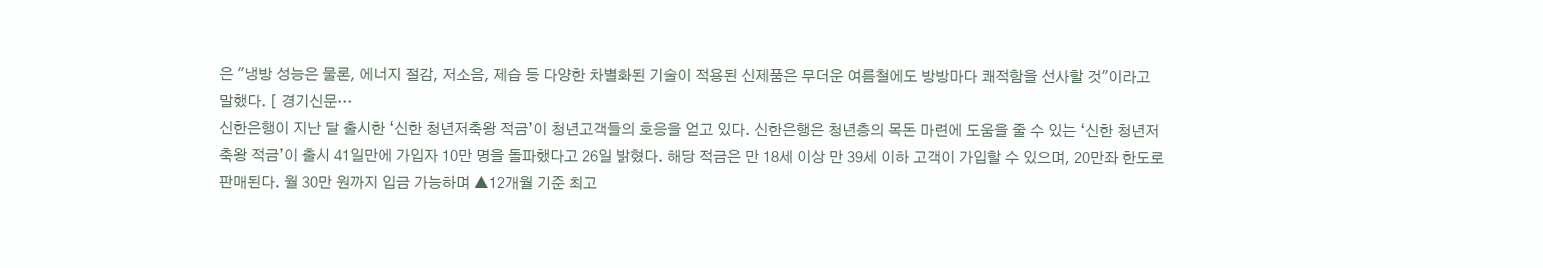은 "냉방 성능은 물론, 에너지 절감, 저소음, 제습 등 다양한 차별화된 기술이 적용된 신제품은 무더운 여름철에도 방방마다 쾌적함을 선사할 것"이라고 말했다. [ 경기신문…
신한은행이 지난 달 출시한 ‘신한 청년저축왕 적금’이 청년고객들의 호응을 얻고 있다. 신한은행은 청년층의 목돈 마련에 도움을 줄 수 있는 ‘신한 청년저축왕 적금’이 출시 41일만에 가입자 10만 명을 돌파했다고 26일 밝혔다. 해당 적금은 만 18세 이상 만 39세 이하 고객이 가입할 수 있으며, 20만좌 한도로 판매된다. 월 30만 원까지 입금 가능하며 ▲12개월 기준 최고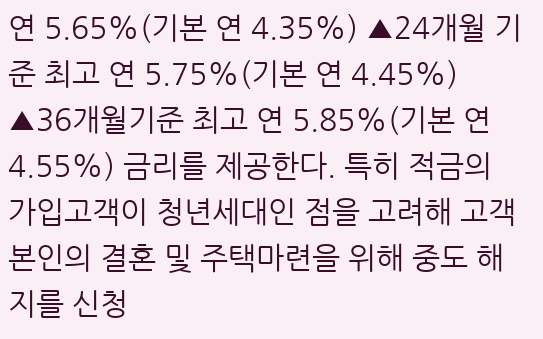연 5.65%(기본 연 4.35%) ▲24개월 기준 최고 연 5.75%(기본 연 4.45%) ▲36개월기준 최고 연 5.85%(기본 연 4.55%) 금리를 제공한다. 특히 적금의 가입고객이 청년세대인 점을 고려해 고객 본인의 결혼 및 주택마련을 위해 중도 해지를 신청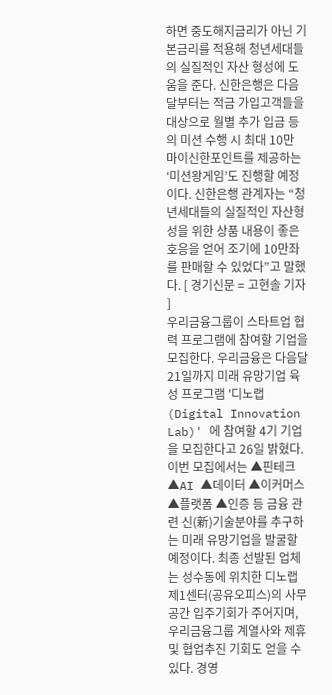하면 중도해지금리가 아닌 기본금리를 적용해 청년세대들의 실질적인 자산 형성에 도움을 준다. 신한은행은 다음 달부터는 적금 가입고객들을 대상으로 월별 추가 입금 등의 미션 수행 시 최대 10만 마이신한포인트를 제공하는 ‘미션왕게임’도 진행할 예정이다. 신한은행 관계자는 “청년세대들의 실질적인 자산형성을 위한 상품 내용이 좋은 호응을 얻어 조기에 10만좌를 판매할 수 있었다”고 말했다. [ 경기신문 = 고현솔 기자 ]
우리금융그룹이 스타트업 협력 프로그램에 참여할 기업을 모집한다. 우리금융은 다음달 21일까지 미래 유망기업 육성 프로그램 '디노랩 (Digital Innovation Lab)' 에 참여할 4기 기업을 모집한다고 26일 밝혔다. 이번 모집에서는 ▲핀테크 ▲AI ▲데이터 ▲이커머스 ▲플랫폼 ▲인증 등 금융 관련 신(新)기술분야를 추구하는 미래 유망기업을 발굴할 예정이다. 최종 선발된 업체는 성수동에 위치한 디노랩 제1센터(공유오피스)의 사무공간 입주기회가 주어지며, 우리금융그룹 계열사와 제휴 및 협업추진 기회도 얻을 수 있다. 경영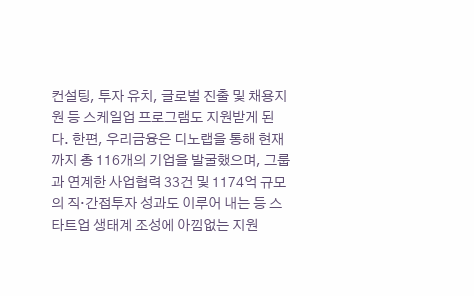컨설팅, 투자 유치, 글로벌 진출 및 채용지원 등 스케일업 프로그램도 지원받게 된다. 한편, 우리금융은 디노랩을 통해 현재까지 총 116개의 기업을 발굴했으며, 그룹과 연계한 사업협력 33건 및 1174억 규모의 직·간접투자 성과도 이루어 내는 등 스타트업 생태계 조성에 아낌없는 지원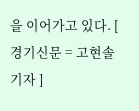을 이어가고 있다. [ 경기신문 = 고현솔 기자 ]